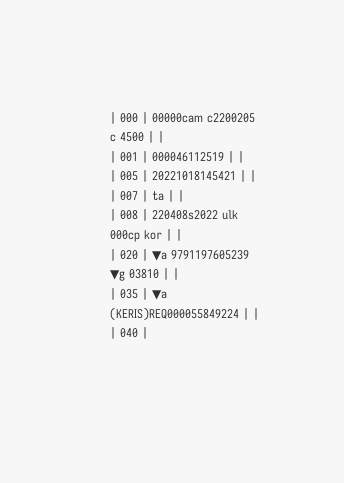| 000 | 00000cam c2200205 c 4500 | |
| 001 | 000046112519 | |
| 005 | 20221018145421 | |
| 007 | ta | |
| 008 | 220408s2022 ulk 000cp kor | |
| 020 | ▼a 9791197605239 ▼g 03810 | |
| 035 | ▼a (KERIS)REQ000055849224 | |
| 040 |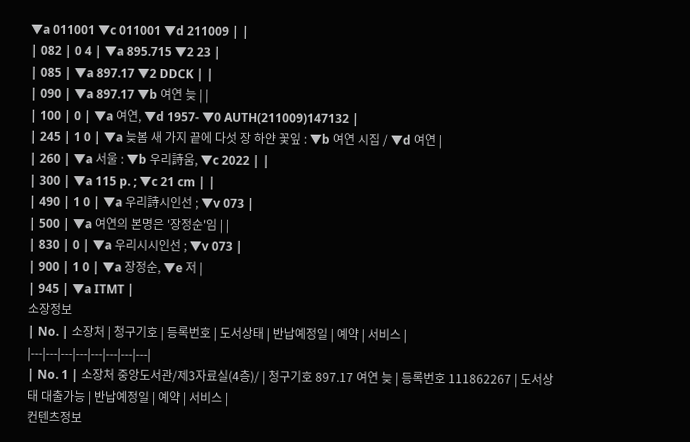▼a 011001 ▼c 011001 ▼d 211009 | |
| 082 | 0 4 | ▼a 895.715 ▼2 23 |
| 085 | ▼a 897.17 ▼2 DDCK | |
| 090 | ▼a 897.17 ▼b 여연 늦 | |
| 100 | 0 | ▼a 여연, ▼d 1957- ▼0 AUTH(211009)147132 |
| 245 | 1 0 | ▼a 늦봄 새 가지 끝에 다섯 장 하얀 꽃잎 : ▼b 여연 시집 / ▼d 여연 |
| 260 | ▼a 서울 : ▼b 우리詩움, ▼c 2022 | |
| 300 | ▼a 115 p. ; ▼c 21 cm | |
| 490 | 1 0 | ▼a 우리詩시인선 ; ▼v 073 |
| 500 | ▼a 여연의 본명은 '장정순'임 | |
| 830 | 0 | ▼a 우리시시인선 ; ▼v 073 |
| 900 | 1 0 | ▼a 장정순, ▼e 저 |
| 945 | ▼a ITMT |
소장정보
| No. | 소장처 | 청구기호 | 등록번호 | 도서상태 | 반납예정일 | 예약 | 서비스 |
|---|---|---|---|---|---|---|---|
| No. 1 | 소장처 중앙도서관/제3자료실(4층)/ | 청구기호 897.17 여연 늦 | 등록번호 111862267 | 도서상태 대출가능 | 반납예정일 | 예약 | 서비스 |
컨텐츠정보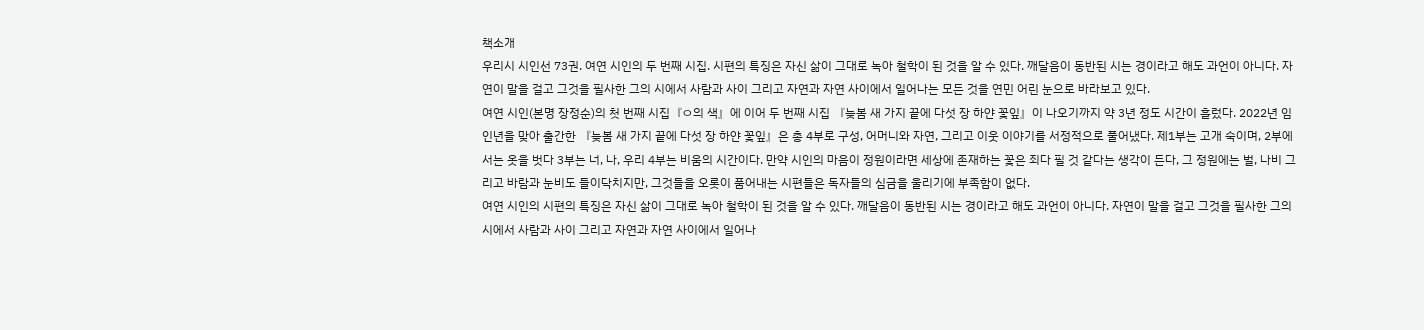책소개
우리시 시인선 73권. 여연 시인의 두 번째 시집. 시편의 특징은 자신 삶이 그대로 녹아 철학이 된 것을 알 수 있다. 깨달음이 동반된 시는 경이라고 해도 과언이 아니다. 자연이 말을 걸고 그것을 필사한 그의 시에서 사람과 사이 그리고 자연과 자연 사이에서 일어나는 모든 것을 연민 어린 눈으로 바라보고 있다.
여연 시인(본명 장정순)의 첫 번째 시집『ㅇ의 색』에 이어 두 번째 시집 『늦봄 새 가지 끝에 다섯 장 하얀 꽃잎』이 나오기까지 약 3년 정도 시간이 흘렀다. 2022년 임인년을 맞아 출간한 『늦봄 새 가지 끝에 다섯 장 하얀 꽃잎』은 총 4부로 구성, 어머니와 자연, 그리고 이웃 이야기를 서정적으로 풀어냈다. 제1부는 고개 숙이며, 2부에서는 옷을 벗다 3부는 너, 나, 우리 4부는 비움의 시간이다. 만약 시인의 마음이 정원이라면 세상에 존재하는 꽃은 죄다 필 것 같다는 생각이 든다, 그 정원에는 벌, 나비 그리고 바람과 눈비도 들이닥치지만, 그것들을 오롯이 품어내는 시편들은 독자들의 심금을 울리기에 부족함이 없다.
여연 시인의 시편의 특징은 자신 삶이 그대로 녹아 철학이 된 것을 알 수 있다. 깨달음이 동반된 시는 경이라고 해도 과언이 아니다. 자연이 말을 걸고 그것을 필사한 그의 시에서 사람과 사이 그리고 자연과 자연 사이에서 일어나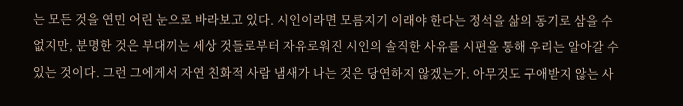는 모든 것을 연민 어린 눈으로 바라보고 있다. 시인이라면 모름지기 이래야 한다는 정석을 삶의 동기로 삼을 수 없지만, 분명한 것은 부대끼는 세상 것들로부터 자유로워진 시인의 솔직한 사유를 시편을 통해 우리는 알아갈 수 있는 것이다. 그런 그에게서 자연 친화적 사람 냄새가 나는 것은 당연하지 않겠는가. 아무것도 구애받지 않는 사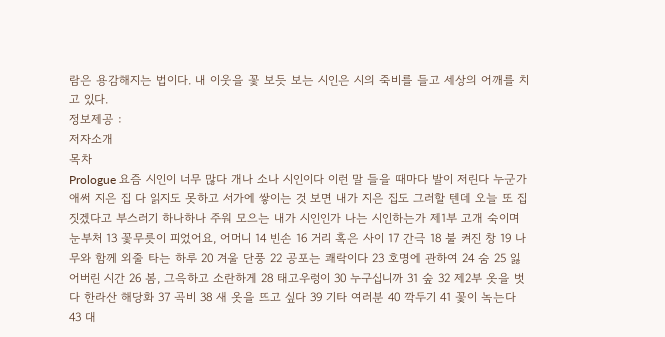람은 용감해지는 법이다. 내 이웃을 꽃 보듯 보는 시인은 시의 죽비를 들고 세상의 어깨를 치고 있다.
정보제공 :
저자소개
목차
Prologue 요즘 시인이 너무 많다 개나 소나 시인이다 이런 말 들을 때마다 발이 저린다 누군가 애써 지은 집 다 읽지도 못하고 서가에 쌓이는 것 보면 내가 지은 집도 그러할 텐데 오늘 또 집 짓겠다고 부스러기 하나하나 주워 모으는 내가 시인인가 나는 시인하는가 제1부 고개 숙이며 눈부처 13 꽃무릇이 피었어요, 어머니 14 빈손 16 거리 혹은 사이 17 간극 18 불 켜진 창 19 나무와 함께 외줄 타는 하루 20 겨울 단풍 22 공포는 쾌락이다 23 호명에 관하여 24 숨 25 잃어버린 시간 26 봄, 그윽하고 소란하게 28 태고우렁이 30 누구십니까 31 숲 32 제2부 옷을 벗다 한라산 해당화 37 곡비 38 새 옷을 뜨고 싶다 39 기타 여러분 40 깍두기 41 꽃이 녹는다 43 대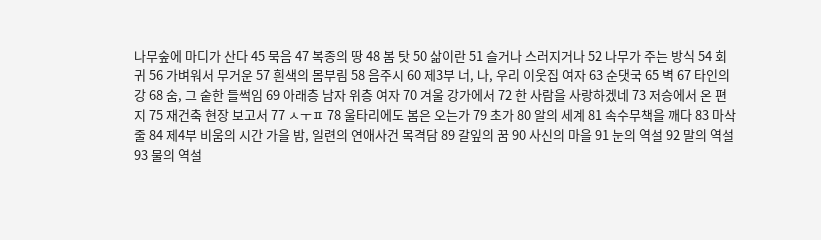나무숲에 마디가 산다 45 묵음 47 복종의 땅 48 봄 탓 50 삶이란 51 슬거나 스러지거나 52 나무가 주는 방식 54 회귀 56 가벼워서 무거운 57 흰색의 몸부림 58 음주시 60 제3부 너, 나, 우리 이웃집 여자 63 순댓국 65 벽 67 타인의 강 68 숨, 그 숱한 들썩임 69 아래층 남자 위층 여자 70 겨울 강가에서 72 한 사람을 사랑하겠네 73 저승에서 온 편지 75 재건축 현장 보고서 77 ㅅㅜㅍ 78 울타리에도 봄은 오는가 79 초가 80 알의 세계 81 속수무책을 깨다 83 마삭줄 84 제4부 비움의 시간 가을 밤, 일련의 연애사건 목격담 89 갈잎의 꿈 90 사신의 마을 91 눈의 역설 92 말의 역설 93 물의 역설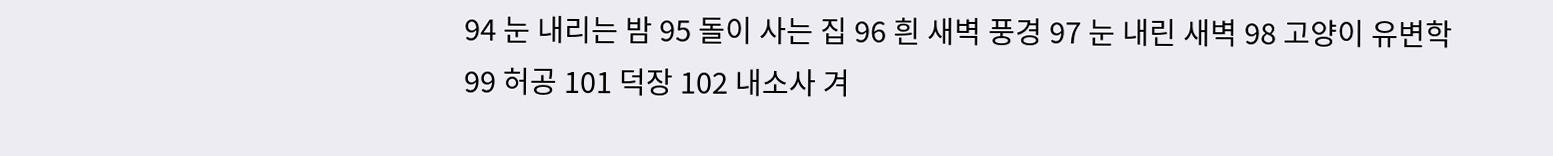94 눈 내리는 밤 95 돌이 사는 집 96 흰 새벽 풍경 97 눈 내린 새벽 98 고양이 유변학 99 허공 101 덕장 102 내소사 겨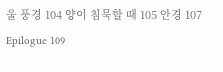울 풍경 104 양이 침묵할 때 105 안경 107 Epilogue 109